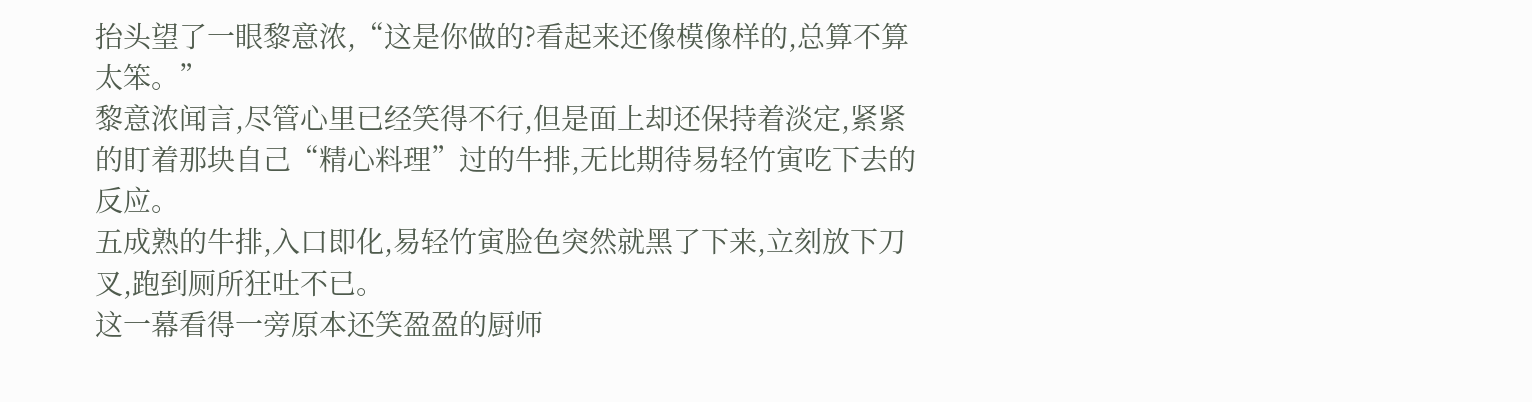抬头望了一眼黎意浓,“这是你做的?看起来还像模像样的,总算不算太笨。”
黎意浓闻言,尽管心里已经笑得不行,但是面上却还保持着淡定,紧紧的盯着那块自己“精心料理”过的牛排,无比期待易轻竹寅吃下去的反应。
五成熟的牛排,入口即化,易轻竹寅脸色突然就黑了下来,立刻放下刀叉,跑到厕所狂吐不已。
这一幕看得一旁原本还笑盈盈的厨师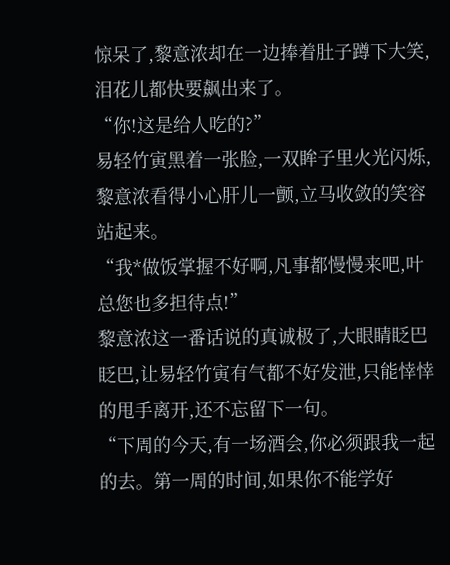惊呆了,黎意浓却在一边捧着肚子蹲下大笑,泪花儿都快要飙出来了。
“你!这是给人吃的?”
易轻竹寅黑着一张脸,一双眸子里火光闪烁,黎意浓看得小心肝儿一颤,立马收敛的笑容站起来。
“我*做饭掌握不好啊,凡事都慢慢来吧,叶总您也多担待点!”
黎意浓这一番话说的真诚极了,大眼睛眨巴眨巴,让易轻竹寅有气都不好发泄,只能悻悻的甩手离开,还不忘留下一句。
“下周的今天,有一场酒会,你必须跟我一起的去。第一周的时间,如果你不能学好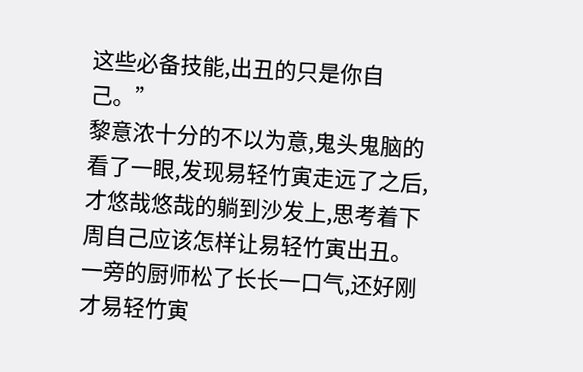这些必备技能,出丑的只是你自己。”
黎意浓十分的不以为意,鬼头鬼脑的看了一眼,发现易轻竹寅走远了之后,才悠哉悠哉的躺到沙发上,思考着下周自己应该怎样让易轻竹寅出丑。
一旁的厨师松了长长一口气,还好刚才易轻竹寅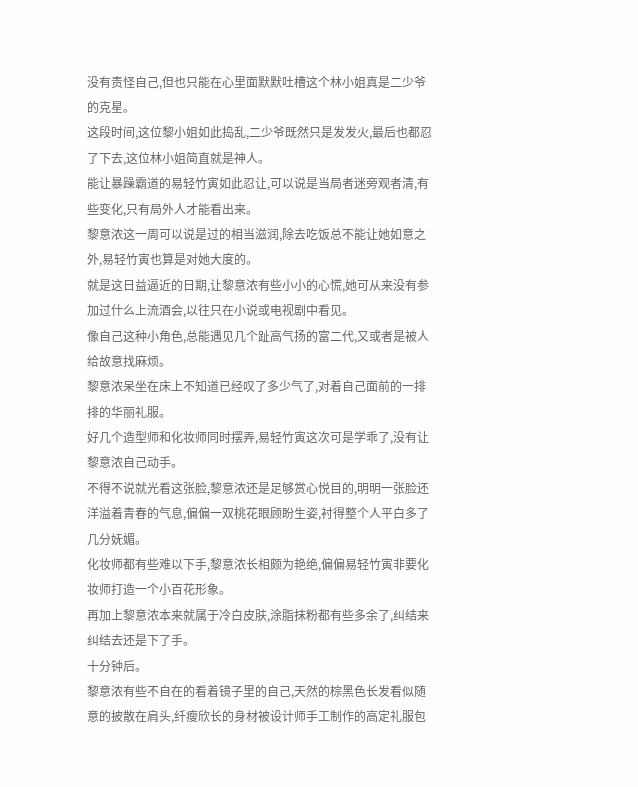没有责怪自己,但也只能在心里面默默吐槽这个林小姐真是二少爷的克星。
这段时间,这位黎小姐如此捣乱,二少爷既然只是发发火,最后也都忍了下去,这位林小姐简直就是神人。
能让暴躁霸道的易轻竹寅如此忍让,可以说是当局者迷旁观者清,有些变化,只有局外人才能看出来。
黎意浓这一周可以说是过的相当滋润,除去吃饭总不能让她如意之外,易轻竹寅也算是对她大度的。
就是这日益逼近的日期,让黎意浓有些小小的心慌,她可从来没有参加过什么上流酒会,以往只在小说或电视剧中看见。
像自己这种小角色,总能遇见几个趾高气扬的富二代,又或者是被人给故意找麻烦。
黎意浓呆坐在床上不知道已经叹了多少气了,对着自己面前的一排排的华丽礼服。
好几个造型师和化妆师同时摆弄,易轻竹寅这次可是学乖了,没有让黎意浓自己动手。
不得不说就光看这张脸,黎意浓还是足够赏心悦目的,明明一张脸还洋溢着青春的气息,偏偏一双桃花眼顾盼生姿,衬得整个人平白多了几分妩媚。
化妆师都有些难以下手,黎意浓长相颇为艳绝,偏偏易轻竹寅非要化妆师打造一个小百花形象。
再加上黎意浓本来就属于冷白皮肤,涂脂抹粉都有些多余了,纠结来纠结去还是下了手。
十分钟后。
黎意浓有些不自在的看着镜子里的自己,天然的棕黑色长发看似随意的披散在肩头,纤瘦欣长的身材被设计师手工制作的高定礼服包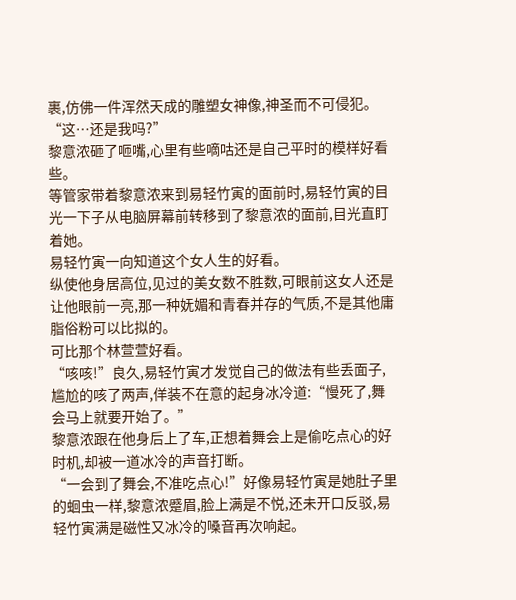裹,仿佛一件浑然天成的雕塑女神像,神圣而不可侵犯。
“这…还是我吗?”
黎意浓砸了咂嘴,心里有些嘀咕还是自己平时的模样好看些。
等管家带着黎意浓来到易轻竹寅的面前时,易轻竹寅的目光一下子从电脑屏幕前转移到了黎意浓的面前,目光直盯着她。
易轻竹寅一向知道这个女人生的好看。
纵使他身居高位,见过的美女数不胜数,可眼前这女人还是让他眼前一亮,那一种妩媚和青春并存的气质,不是其他庸脂俗粉可以比拟的。
可比那个林萱萱好看。
“咳咳!”良久,易轻竹寅才发觉自己的做法有些丢面子,尴尬的咳了两声,佯装不在意的起身冰冷道:“慢死了,舞会马上就要开始了。”
黎意浓跟在他身后上了车,正想着舞会上是偷吃点心的好时机,却被一道冰冷的声音打断。
“一会到了舞会,不准吃点心!”好像易轻竹寅是她肚子里的蛔虫一样,黎意浓蹙眉,脸上满是不悦,还未开口反驳,易轻竹寅满是磁性又冰冷的嗓音再次响起。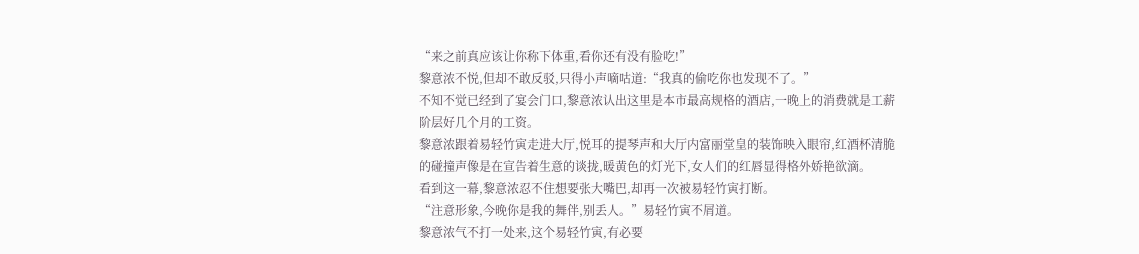“来之前真应该让你称下体重,看你还有没有脸吃!”
黎意浓不悦,但却不敢反驳,只得小声嘀咕道:“我真的偷吃你也发现不了。”
不知不觉已经到了宴会门口,黎意浓认出这里是本市最高规格的酒店,一晚上的消费就是工薪阶层好几个月的工资。
黎意浓跟着易轻竹寅走进大厅,悦耳的提琴声和大厅内富丽堂皇的装饰映入眼帘,红酒杯清脆的碰撞声像是在宣告着生意的谈拢,暖黄色的灯光下,女人们的红唇显得格外娇艳欲滴。
看到这一幕,黎意浓忍不住想要张大嘴巴,却再一次被易轻竹寅打断。
“注意形象,今晚你是我的舞伴,别丢人。”易轻竹寅不屑道。
黎意浓气不打一处来,这个易轻竹寅,有必要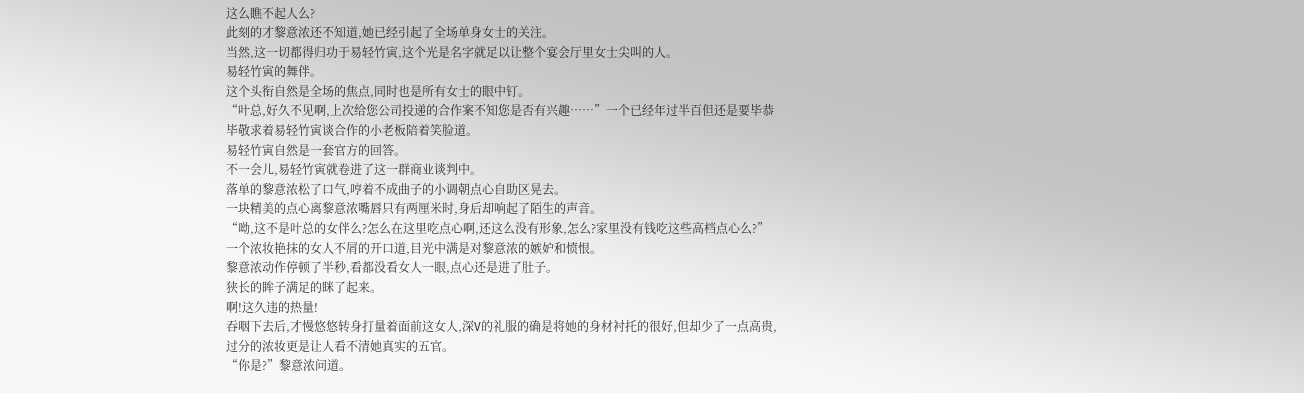这么瞧不起人么?
此刻的才黎意浓还不知道,她已经引起了全场单身女士的关注。
当然,这一切都得归功于易轻竹寅,这个光是名字就足以让整个宴会厅里女士尖叫的人。
易轻竹寅的舞伴。
这个头衔自然是全场的焦点,同时也是所有女士的眼中钉。
“叶总,好久不见啊,上次给您公司投递的合作案不知您是否有兴趣……”一个已经年过半百但还是要毕恭毕敬求着易轻竹寅谈合作的小老板陪着笑脸道。
易轻竹寅自然是一套官方的回答。
不一会儿,易轻竹寅就卷进了这一群商业谈判中。
落单的黎意浓松了口气,哼着不成曲子的小调朝点心自助区晃去。
一块精美的点心离黎意浓嘴唇只有两厘米时,身后却响起了陌生的声音。
“呦,这不是叶总的女伴么?怎么在这里吃点心啊,还这么没有形象,怎么?家里没有钱吃这些高档点心么?”
一个浓妆艳抹的女人不屑的开口道,目光中满是对黎意浓的嫉妒和愤恨。
黎意浓动作停顿了半秒,看都没看女人一眼,点心还是进了肚子。
狭长的眸子满足的眯了起来。
啊!这久违的热量!
吞咽下去后,才慢悠悠转身打量着面前这女人,深V的礼服的确是将她的身材衬托的很好,但却少了一点高贵,过分的浓妆更是让人看不清她真实的五官。
“你是?”黎意浓问道。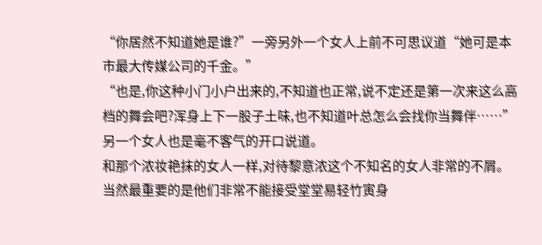“你居然不知道她是谁?”一旁另外一个女人上前不可思议道“她可是本市最大传媒公司的千金。”
“也是,你这种小门小户出来的,不知道也正常,说不定还是第一次来这么高档的舞会吧?浑身上下一股子土味,也不知道叶总怎么会找你当舞伴……”另一个女人也是毫不客气的开口说道。
和那个浓妆艳抹的女人一样,对待黎意浓这个不知名的女人非常的不屑。
当然最重要的是他们非常不能接受堂堂易轻竹寅身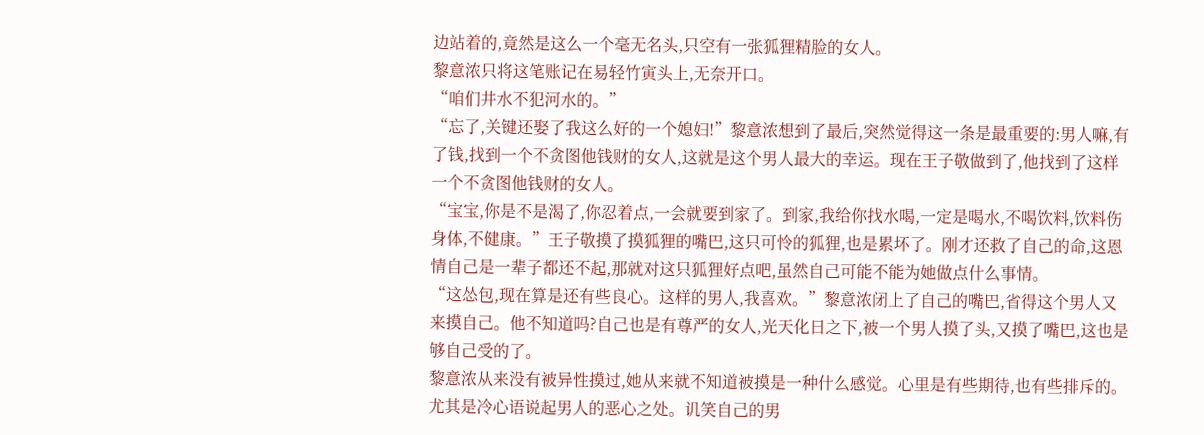边站着的,竟然是这么一个毫无名头,只空有一张狐狸精脸的女人。
黎意浓只将这笔账记在易轻竹寅头上,无奈开口。
“咱们井水不犯河水的。”
“忘了,关键还娶了我这么好的一个媳妇!”黎意浓想到了最后,突然觉得这一条是最重要的:男人嘛,有了钱,找到一个不贪图他钱财的女人,这就是这个男人最大的幸运。现在王子敬做到了,他找到了这样一个不贪图他钱财的女人。
“宝宝,你是不是渴了,你忍着点,一会就要到家了。到家,我给你找水喝,一定是喝水,不喝饮料,饮料伤身体,不健康。”王子敬摸了摸狐狸的嘴巴,这只可怜的狐狸,也是累坏了。刚才还救了自己的命,这恩情自己是一辈子都还不起,那就对这只狐狸好点吧,虽然自己可能不能为她做点什么事情。
“这怂包,现在算是还有些良心。这样的男人,我喜欢。”黎意浓闭上了自己的嘴巴,省得这个男人又来摸自己。他不知道吗?自己也是有尊严的女人,光天化日之下,被一个男人摸了头,又摸了嘴巴,这也是够自己受的了。
黎意浓从来没有被异性摸过,她从来就不知道被摸是一种什么感觉。心里是有些期待,也有些排斥的。尤其是冷心语说起男人的恶心之处。讥笑自己的男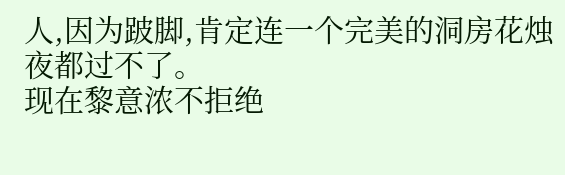人,因为跛脚,肯定连一个完美的洞房花烛夜都过不了。
现在黎意浓不拒绝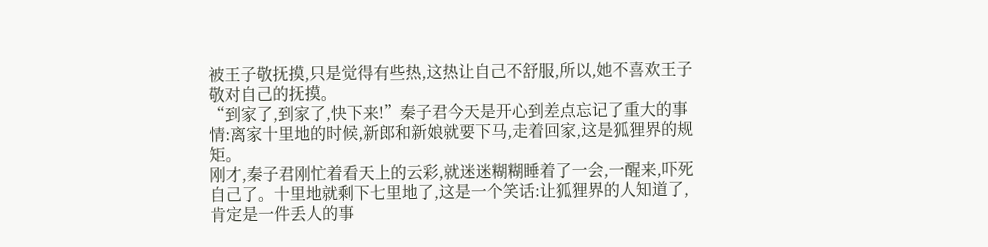被王子敬抚摸,只是觉得有些热,这热让自己不舒服,所以,她不喜欢王子敬对自己的抚摸。
“到家了,到家了,快下来!”秦子君今天是开心到差点忘记了重大的事情:离家十里地的时候,新郎和新娘就要下马,走着回家,这是狐狸界的规矩。
刚才,秦子君刚忙着看天上的云彩,就迷迷糊糊睡着了一会,一醒来,吓死自己了。十里地就剩下七里地了,这是一个笑话:让狐狸界的人知道了,肯定是一件丢人的事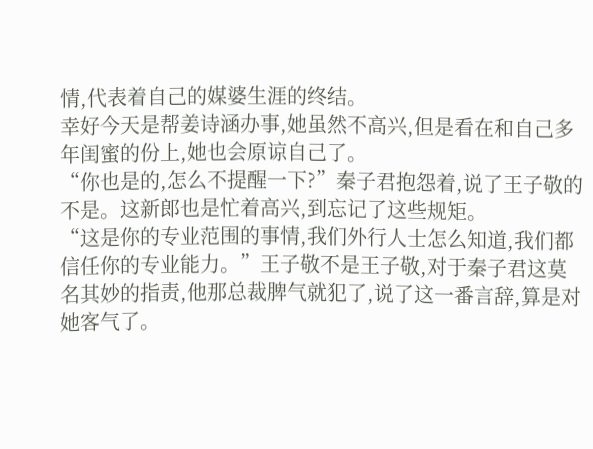情,代表着自己的媒婆生涯的终结。
幸好今天是帮姜诗涵办事,她虽然不高兴,但是看在和自己多年闺蜜的份上,她也会原谅自己了。
“你也是的,怎么不提醒一下?”秦子君抱怨着,说了王子敬的不是。这新郎也是忙着高兴,到忘记了这些规矩。
“这是你的专业范围的事情,我们外行人士怎么知道,我们都信任你的专业能力。”王子敬不是王子敬,对于秦子君这莫名其妙的指责,他那总裁脾气就犯了,说了这一番言辞,算是对她客气了。